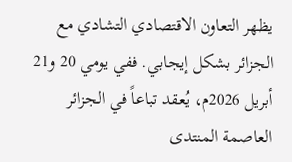يظهر التعاون الاقتصادي التشادي مع الجزائر بشكل إيجابي. ففي يومي 20 و21 أبريل 2026م، يُعقد تباعاً في الجزائر العاصمة المنتدى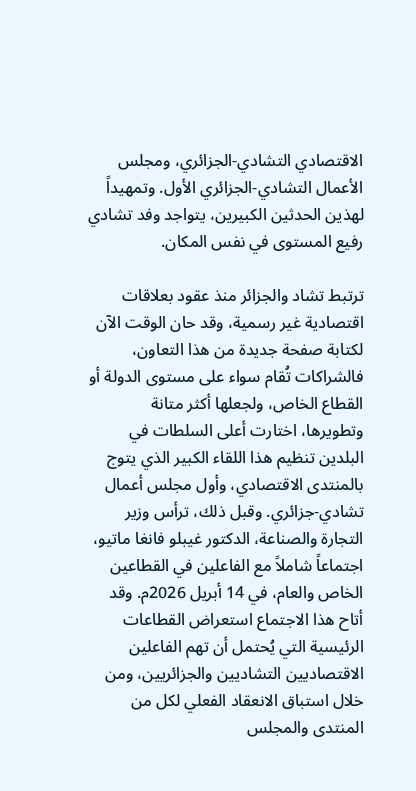الاقتصادي التشادي-الجزائري، ومجلس الأعمال التشادي-الجزائري الأول. وتمهيداً لهذين الحدثين الكبيرين، يتواجد وفد تشادي رفيع المستوى في نفس المكان.

ترتبط تشاد والجزائر منذ عقود بعلاقات اقتصادية غير رسمية، وقد حان الوقت الآن لكتابة صفحة جديدة من هذا التعاون، فالشراكات تُقام سواء على مستوى الدولة أو القطاع الخاص، ولجعلها أكثر متانة وتطويرها، اختارت أعلى السلطات في البلدين تنظيم هذا اللقاء الكبير الذي يتوج بالمنتدى الاقتصادي، وأول مجلس أعمال تشادي-جزائري. وقبل ذلك، ترأس وزير التجارة والصناعة، الدكتور غيبلو فانغا ماتيو، اجتماعاً شاملاً مع الفاعلين في القطاعين الخاص والعام، في 14 أبريل 2026م. وقد أتاح هذا الاجتماع استعراض القطاعات الرئيسية التي يُحتمل أن تهم الفاعلين الاقتصاديين التشاديين والجزائريين، ومن خلال استباق الانعقاد الفعلي لكل من المنتدى والمجلس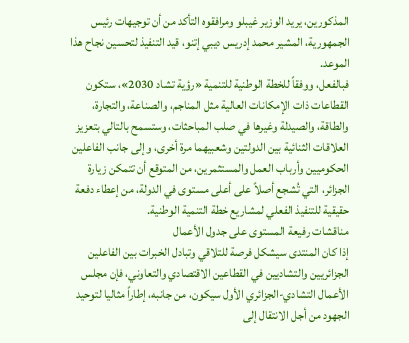المذكورين، يريد الوزير غيبلو ومرافقوه التأكد من أن توجيهات رئيس الجمهورية، المشير محمد إدريس ديبي إتنو، قيد التنفيذ لتحسين نجاح هذا الموعد.
فبالفعل، ووفقاً للخطة الوطنية للتنمية «رؤية تشاد 2030»، ستكون القطاعات ذات الإمكانات العالية مثل المناجم، والصناعة، والتجارة، والطاقة، والصيدلة وغيرها في صلب المباحثات، وستسمح بالتالي بتعزيز العلاقات الثنائية بين الدولتين وشعبيهما مرة أخرى، وإلى جانب الفاعلين الحكوميين وأرباب العمل والمستثمرين، من المتوقع أن تتمكن زيارة الجزائر، التي تُشجع أصلاً على أعلى مستوى في الدولة، من إعطاء دفعة حقيقية للتنفيذ الفعلي لمشاريع خطة التنمية الوطنية.
مناقشات رفيعة المستوى على جدول الأعمال
إذا كان المنتدى سيشكل فرصة للتلاقي وتبادل الخبرات بين الفاعلين الجزائريين والتشاديين في القطاعين الاقتصادي والتعاوني، فإن مجلس الأعمال التشادي-الجزائري الأول سيكون، من جانبه، إطاراً مثاليا لتوحيد الجهود من أجل الانتقال إلى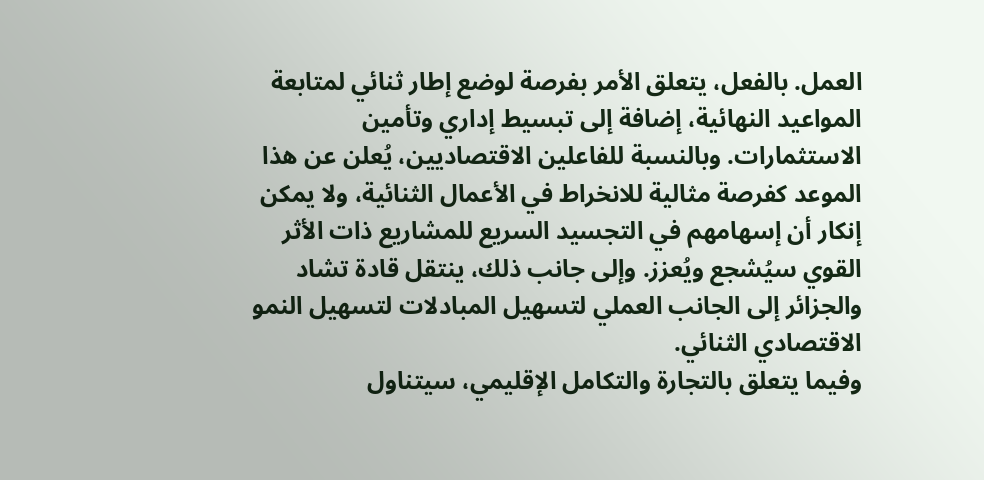العمل. بالفعل، يتعلق الأمر بفرصة لوضع إطار ثنائي لمتابعة المواعيد النهائية، إضافة إلى تبسيط إداري وتأمين الاستثمارات. وبالنسبة للفاعلين الاقتصاديين، يُعلن عن هذا الموعد كفرصة مثالية للانخراط في الأعمال الثنائية، ولا يمكن إنكار أن إسهامهم في التجسيد السريع للمشاريع ذات الأثر القوي سيُشجع ويُعزز. وإلى جانب ذلك، ينتقل قادة تشاد والجزائر إلى الجانب العملي لتسهيل المبادلات لتسهيل النمو الاقتصادي الثنائي.
وفيما يتعلق بالتجارة والتكامل الإقليمي، سيتناول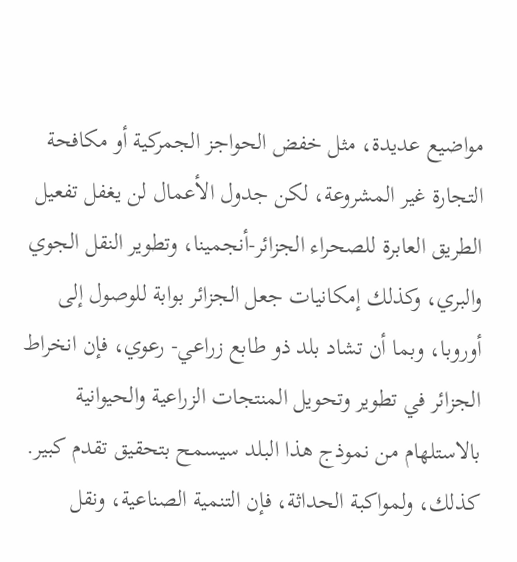مواضيع عديدة، مثل خفض الحواجز الجمركية أو مكافحة التجارة غير المشروعة، لكن جدول الأعمال لن يغفل تفعيل الطريق العابرة للصحراء الجزائر-أنجمينا، وتطوير النقل الجوي والبري، وكذلك إمكانيات جعل الجزائر بوابة للوصول إلى أوروبا، وبما أن تشاد بلد ذو طابع زراعي- رعوي، فإن انخراط الجزائر في تطوير وتحويل المنتجات الزراعية والحيوانية بالاستلهام من نموذج هذا البلد سيسمح بتحقيق تقدم كبير. كذلك، ولمواكبة الحداثة، فإن التنمية الصناعية، ونقل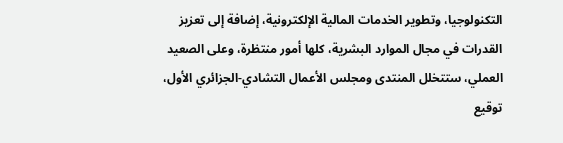التكنولوجيا، وتطوير الخدمات المالية الإلكترونية، إضافة إلى تعزيز القدرات في مجال الموارد البشرية، كلها أمور منتظرة، وعلى الصعيد العملي، ستتخلل المنتدى ومجلس الأعمال التشادي-الجزائري الأول، توقيع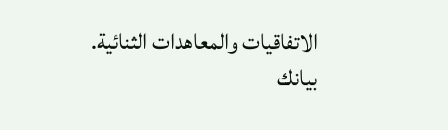الاتفاقيات والمعاهدات الثنائية.
بيانك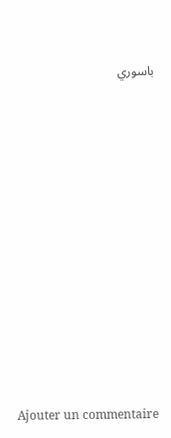باسوري












Ajouter un commentaire